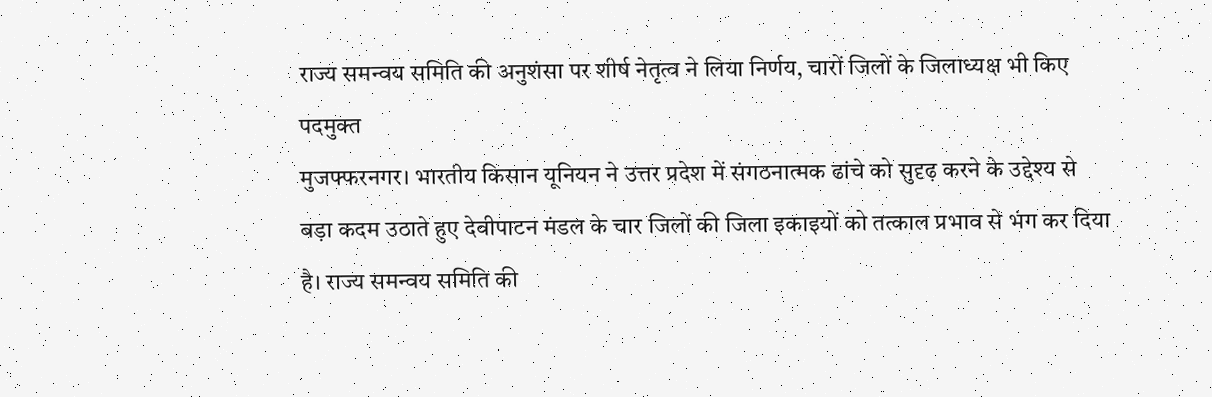राज्य समन्वय समिति की अनुशंसा पर शीर्ष नेतृत्व ने लिया निर्णय, चारों जिलों के जिलाध्यक्ष भी किए पदमुक्त
मुजफ्फरनगर। भारतीय किसान यूनियन ने उत्तर प्रदेश में संगठनात्मक ढांचे को सुदृढ़ करने के उद्देश्य से बड़ा कदम उठाते हुए देवीपाटन मंडल के चार जिलों की जिला इकाइयों को तत्काल प्रभाव से भंग कर दिया है। राज्य समन्वय समिति की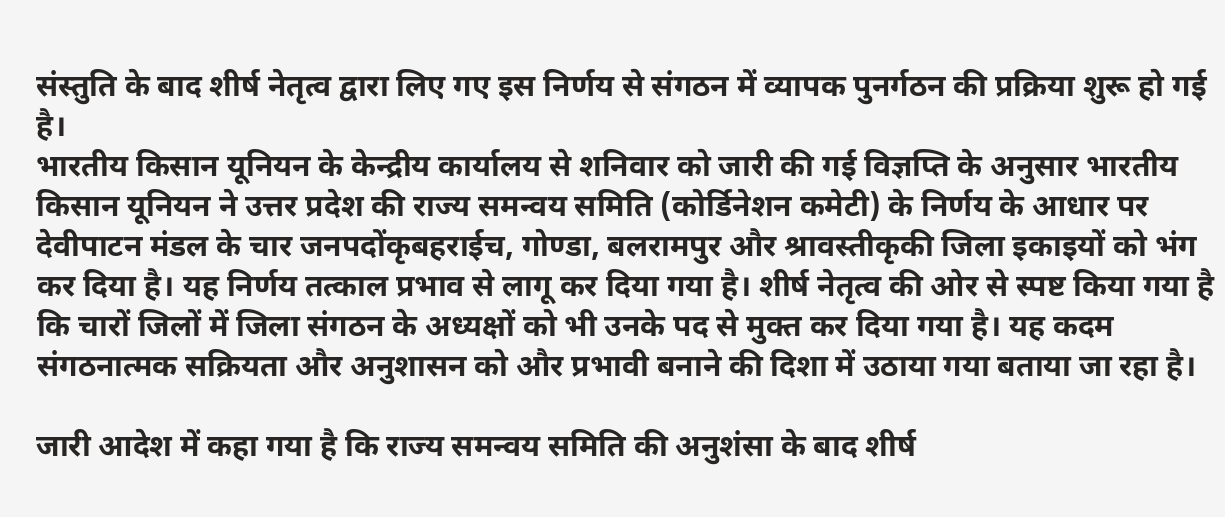संस्तुति के बाद शीर्ष नेतृत्व द्वारा लिए गए इस निर्णय से संगठन में व्यापक पुनर्गठन की प्रक्रिया शुरू हो गई है।
भारतीय किसान यूनियन के केन्द्रीय कार्यालय से शनिवार को जारी की गई विज्ञप्ति के अनुसार भारतीय किसान यूनियन ने उत्तर प्रदेश की राज्य समन्वय समिति (कोर्डिनेशन कमेटी) के निर्णय के आधार पर देवीपाटन मंडल के चार जनपदोंकृबहराईच, गोण्डा, बलरामपुर और श्रावस्तीकृकी जिला इकाइयों को भंग कर दिया है। यह निर्णय तत्काल प्रभाव से लागू कर दिया गया है। शीर्ष नेतृत्व की ओर से स्पष्ट किया गया है कि चारों जिलों में जिला संगठन के अध्यक्षों को भी उनके पद से मुक्त कर दिया गया है। यह कदम संगठनात्मक सक्रियता और अनुशासन को और प्रभावी बनाने की दिशा में उठाया गया बताया जा रहा है।

जारी आदेश में कहा गया है कि राज्य समन्वय समिति की अनुशंसा के बाद शीर्ष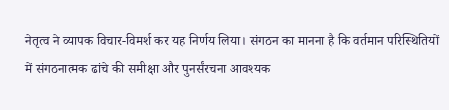नेतृत्व ने व्यापक विचार-विमर्श कर यह निर्णय लिया। संगठन का मानना है कि वर्तमान परिस्थितियों में संगठनात्मक ढांचे की समीक्षा और पुनर्संरचना आवश्यक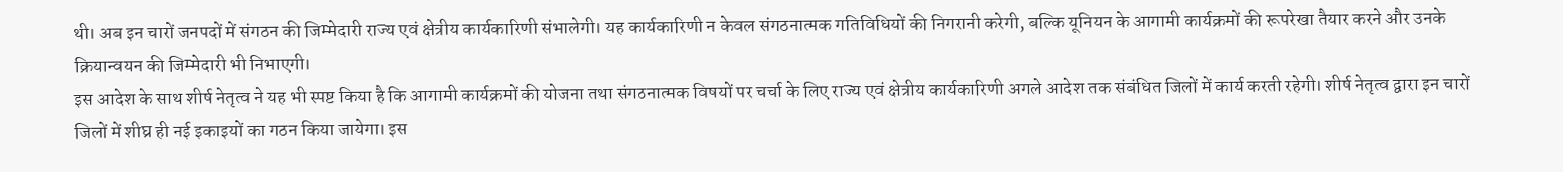थी। अब इन चारों जनपदों में संगठन की जिम्मेदारी राज्य एवं क्षेत्रीय कार्यकारिणी संभालेगी। यह कार्यकारिणी न केवल संगठनात्मक गतिविधियों की निगरानी करेगी, बल्कि यूनियन के आगामी कार्यक्रमों की रूपरेखा तैयार करने और उनके क्रियान्वयन की जिम्मेदारी भी निभाएगी।
इस आदेश के साथ शीर्ष नेतृत्व ने यह भी स्पष्ट किया है कि आगामी कार्यक्रमों की योजना तथा संगठनात्मक विषयों पर चर्चा के लिए राज्य एवं क्षेत्रीय कार्यकारिणी अगले आदेश तक संबंधित जिलों में कार्य करती रहेगी। शीर्ष नेतृत्व द्वारा इन चारों जिलों में शीघ्र ही नई इकाइयों का गठन किया जायेगा। इस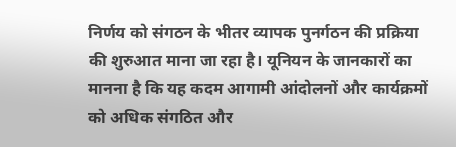निर्णय को संगठन के भीतर व्यापक पुनर्गठन की प्रक्रिया की शुरुआत माना जा रहा है। यूनियन के जानकारों का मानना है कि यह कदम आगामी आंदोलनों और कार्यक्रमों को अधिक संगठित और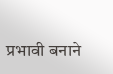प्रभावी बनाने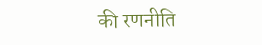की रणनीति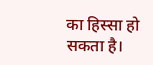का हिस्सा हो सकता है।